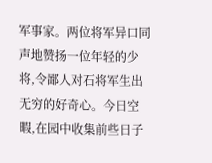军事家。两位将军异口同声地赞扬一位年轻的少将,令鄙人对石将军生出无穷的好奇心。今日空暇,在园中收集前些日子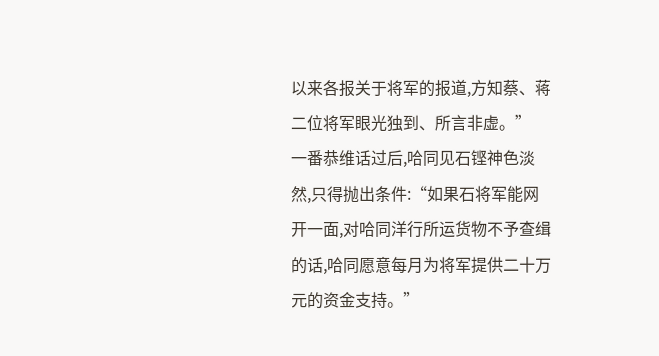以来各报关于将军的报道,方知蔡、蒋二位将军眼光独到、所言非虚。”
一番恭维话过后,哈同见石铿神色淡然,只得抛出条件:“如果石将军能网开一面,对哈同洋行所运货物不予查缉的话,哈同愿意每月为将军提供二十万元的资金支持。”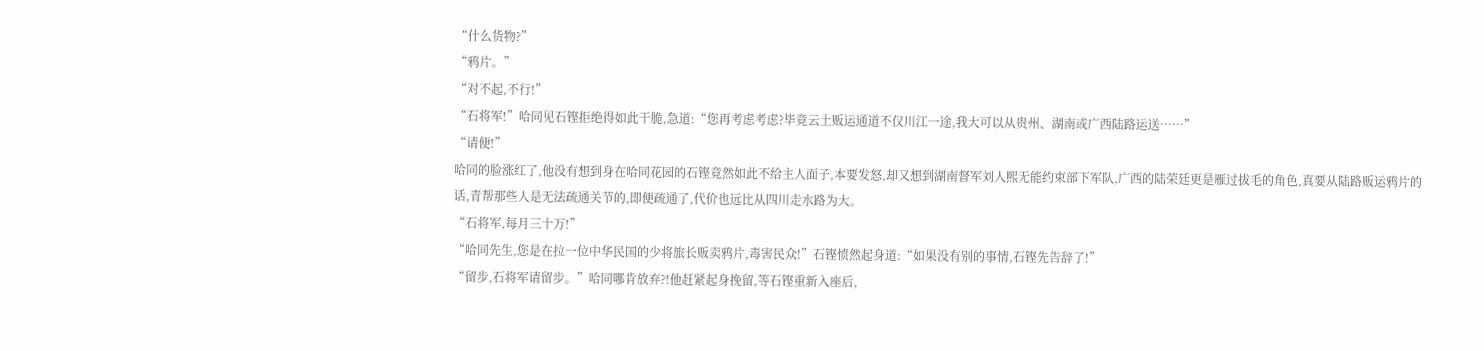“什么货物?”
“鸦片。”
“对不起,不行!”
“石将军!”哈同见石铿拒绝得如此干脆,急道:“您再考虑考虑?毕竟云土贩运通道不仅川江一途,我大可以从贵州、湖南或广西陆路运送……”
“请便!”
哈同的脸涨红了,他没有想到身在哈同花园的石铿竟然如此不给主人面子,本要发怒,却又想到湖南督军刘人熙无能约束部下军队,广西的陆荣廷更是雁过拔毛的角色,真要从陆路贩运鸦片的话,青帮那些人是无法疏通关节的,即便疏通了,代价也远比从四川走水路为大。
“石将军,每月三十万!”
“哈同先生,您是在拉一位中华民国的少将旅长贩卖鸦片,毒害民众!”石铿愤然起身道:“如果没有别的事情,石铿先告辞了!”
“留步,石将军请留步。”哈同哪肯放弃?!他赶紧起身挽留,等石铿重新入座后,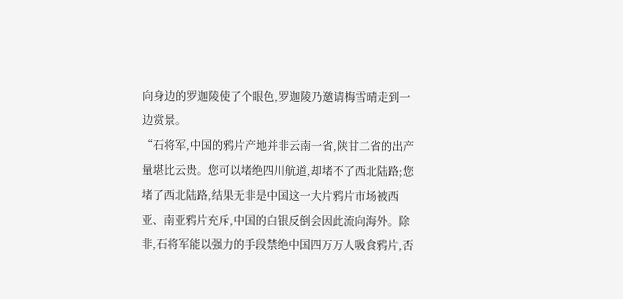向身边的罗迦陵使了个眼色,罗迦陵乃邀请梅雪晴走到一边赏景。
“石将军,中国的鸦片产地并非云南一省,陕甘二省的出产量堪比云贵。您可以堵绝四川航道,却堵不了西北陆路;您堵了西北陆路,结果无非是中国这一大片鸦片市场被西亚、南亚鸦片充斥,中国的白银反倒会因此流向海外。除非,石将军能以强力的手段禁绝中国四万万人吸食鸦片,否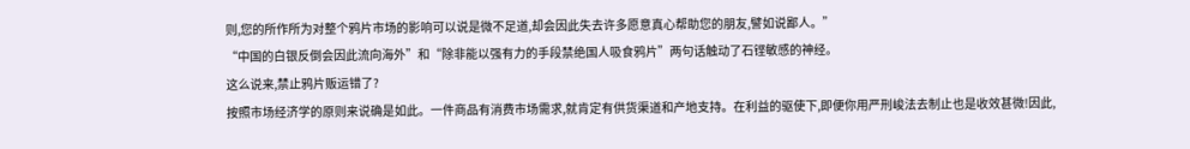则,您的所作所为对整个鸦片市场的影响可以说是微不足道,却会因此失去许多愿意真心帮助您的朋友,譬如说鄙人。”
“中国的白银反倒会因此流向海外”和“除非能以强有力的手段禁绝国人吸食鸦片”两句话触动了石铿敏感的神经。
这么说来,禁止鸦片贩运错了?
按照市场经济学的原则来说确是如此。一件商品有消费市场需求,就肯定有供货渠道和产地支持。在利益的驱使下,即便你用严刑峻法去制止也是收效甚微!因此,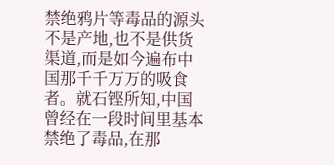禁绝鸦片等毒品的源头不是产地,也不是供货渠道,而是如今遍布中国那千千万万的吸食者。就石铿所知,中国曾经在一段时间里基本禁绝了毒品,在那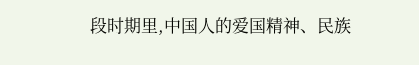段时期里,中国人的爱国精神、民族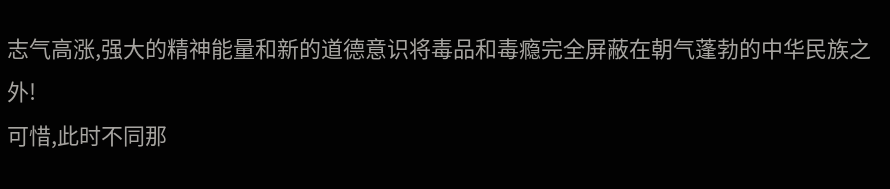志气高涨,强大的精神能量和新的道德意识将毒品和毒瘾完全屏蔽在朝气蓬勃的中华民族之外!
可惜,此时不同那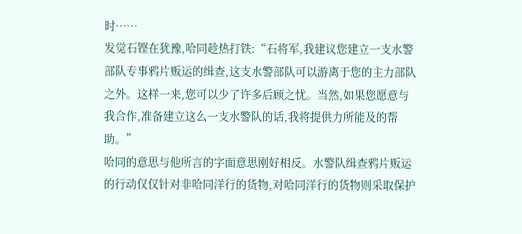时……
发觉石铿在犹豫,哈同趁热打铁:“石将军,我建议您建立一支水警部队专事鸦片贩运的缉查,这支水警部队可以游离于您的主力部队之外。这样一来,您可以少了许多后顾之忧。当然,如果您愿意与我合作,准备建立这么一支水警队的话,我将提供力所能及的帮助。”
哈同的意思与他所言的字面意思刚好相反。水警队缉查鸦片贩运的行动仅仅针对非哈同洋行的货物,对哈同洋行的货物则采取保护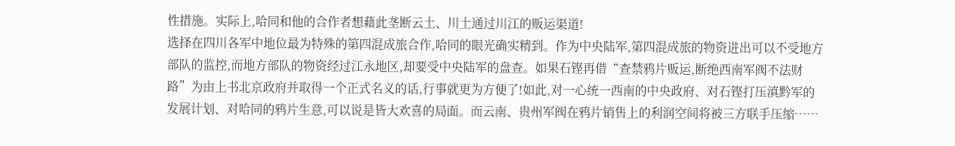性措施。实际上,哈同和他的合作者想藉此垄断云土、川土通过川江的贩运渠道!
选择在四川各军中地位最为特殊的第四混成旅合作,哈同的眼光确实精到。作为中央陆军,第四混成旅的物资进出可以不受地方部队的监控,而地方部队的物资经过江永地区,却要受中央陆军的盘查。如果石铿再借“查禁鸦片贩运,断绝西南军阀不法财路”为由上书北京政府并取得一个正式名义的话,行事就更为方便了!如此,对一心统一西南的中央政府、对石铿打压滇黔军的发展计划、对哈同的鸦片生意,可以说是皆大欢喜的局面。而云南、贵州军阀在鸦片销售上的利润空间将被三方联手压缩……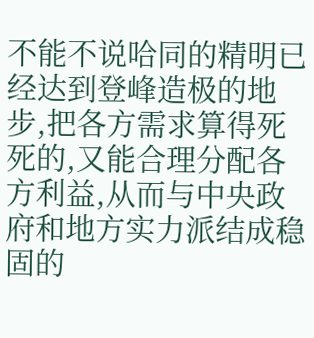不能不说哈同的精明已经达到登峰造极的地步,把各方需求算得死死的,又能合理分配各方利益,从而与中央政府和地方实力派结成稳固的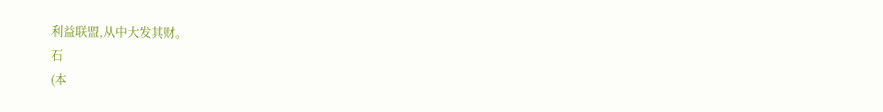利益联盟,从中大发其财。
石
(本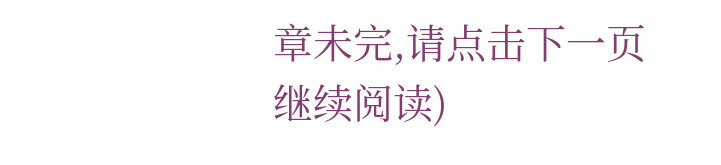章未完,请点击下一页继续阅读)